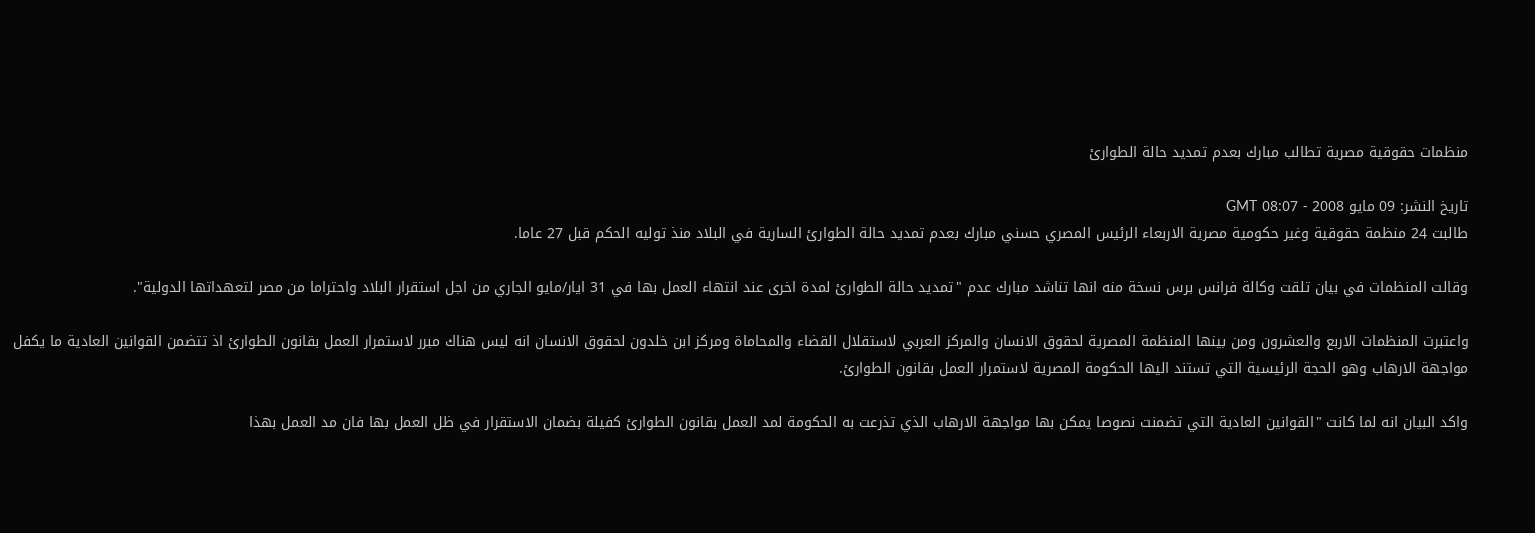منظمات حقوقية مصرية تطالب مبارك بعدم تمديد حالة الطوارئ

تاريخ النشر: 09 مايو 2008 - 08:07 GMT
طالبت 24 منظمة حقوقية وغير حكومية مصرية الاربعاء الرئيس المصري حسني مبارك بعدم تمديد حالة الطوارئ السارية في البلاد منذ توليه الحكم قبل 27 عاما.

وقالت المنظمات في بيان تلقت وكالة فرانس برس نسخة منه انها تناشد مبارك عدم "تمديد حالة الطوارئ لمدة اخرى عند انتهاء العمل بها في 31 ايار/مايو الجاري من اجل استقرار البلاد واحتراما من مصر لتعهداتها الدولية".

واعتبرت المنظمات الاربع والعشرون ومن بينها المنظمة المصرية لحقوق الانسان والمركز العربي لاستقلال القضاء والمحاماة ومركز ابن خلدون لحقوق الانسان انه ليس هناك مبرر لاستمرار العمل بقانون الطوارئ اذ تتضمن القوانين العادية ما يكفل مواجهة الارهاب وهو الحجة الرئيسية التي تستند اليها الحكومة المصرية لاستمرار العمل بقانون الطوارئ.

واكد البيان انه لما كانت "القوانين العادية التي تضمنت نصوصا يمكن بها مواجهة الارهاب الذي تذرعت به الحكومة لمد العمل بقانون الطوارئ كفيلة بضمان الاستقرار في ظل العمل بها فان مد العمل بهذا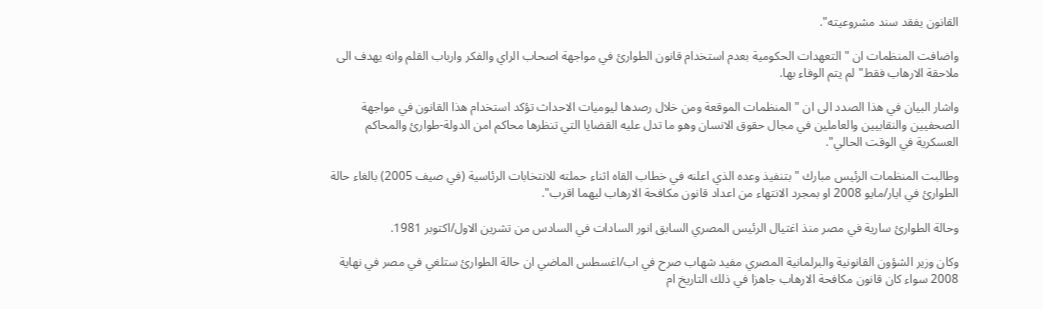القانون يفقد سند مشروعيته".

واضافت المنظمات ان "التعهدات الحكومية بعدم استخدام قانون الطوارئ في مواجهة اصحاب الراي والفكر وارباب القلم وانه يهدف الى ملاحقة الارهاب فقط" لم يتم الوفاء بها.

واشار البيان في هذا الصدد الى ان "المنظمات الموقعة ومن خلال رصدها ليوميات الاحداث تؤكد استخدام هذا القانون في مواجهة الصحفيين والنقابيين والعاملين في مجال حقوق الانسان وهو ما تدل عليه القضايا التي تنظرها محاكم امن الدولة-طوارئ والمحاكم العسكرية في الوقت الحالي".

وطالبت المنظمات الرئيس مبارك "بتنفيذ وعده الذي اعلنه في خطاب القاه اثناء حملته للانتخابات الرئاسية (في صيف 2005) بالغاء حالة الطوارئ في ايار/مايو 2008 او بمجرد الانتهاء من اعداد قانون مكافحة الارهاب ليهما اقرب".

وحالة الطوارئ سارية في مصر منذ اغتيال الرئيس المصري السابق انور السادات في السادس من تشرين الاول/اكتوبر 1981.

وكان وزير الشؤون القانونية والبرلمانية المصري مفيد شهاب صرح في اب/اغسطس الماضي ان حالة الطوارئ ستلغي في مصر في نهاية 2008 سواء كان قانون مكافحة الارهاب جاهزا في ذلك التاريخ ام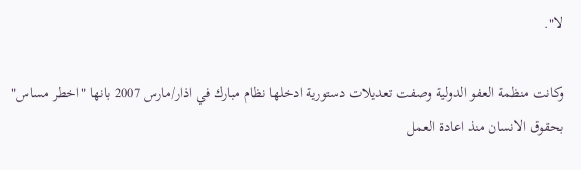لا".

وكانت منظمة العفو الدولية وصفت تعديلات دستورية ادخلها نظام مبارك في اذار/مارس 2007 بانها "اخطر مساس" بحقوق الانسان منذ اعادة العمل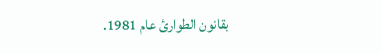بقانون الطوارئ عام 1981.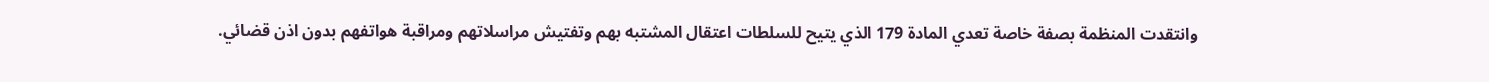وانتقدت المنظمة بصفة خاصة تعدي المادة 179 الذي يتيح للسلطات اعتقال المشتبه بهم وتفتيش مراسلاتهم ومراقبة هواتفهم بدون اذن قضائي.